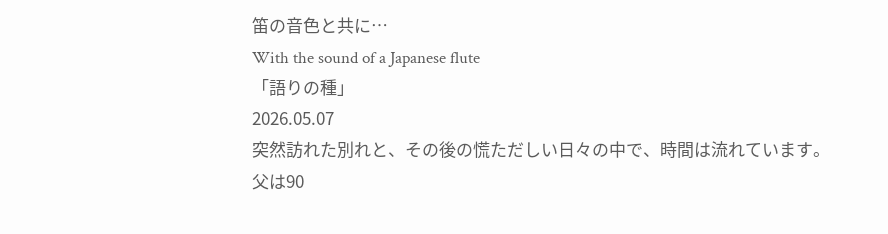笛の音色と共に…
With the sound of a Japanese flute
「語りの種」
2026.05.07
突然訪れた別れと、その後の慌ただしい日々の中で、時間は流れています。
父は90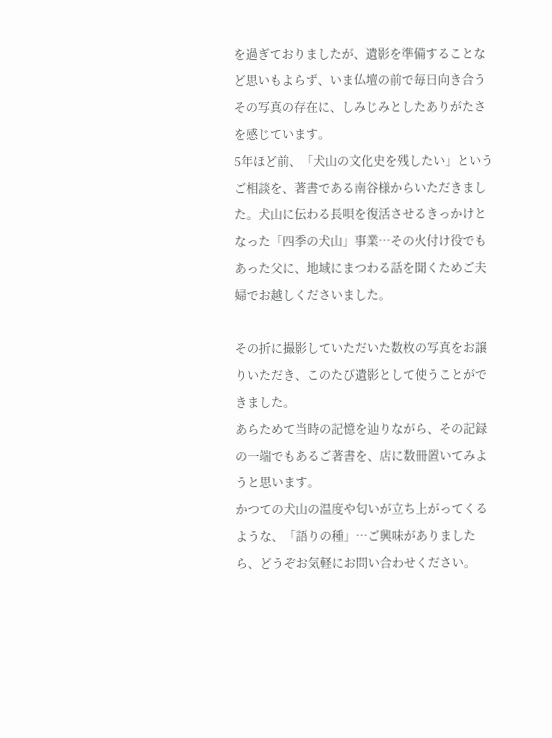を過ぎておりましたが、遺影を準備することなど思いもよらず、いま仏壇の前で毎日向き合うその写真の存在に、しみじみとしたありがたさを感じています。
5年ほど前、「犬山の文化史を残したい」というご相談を、著書である南谷様からいただきました。犬山に伝わる長唄を復活させるきっかけとなった「四季の犬山」事業…その火付け役でもあった父に、地域にまつわる話を聞くためご夫婦でお越しくださいました。

その折に撮影していただいた数枚の写真をお譲りいただき、このたび遺影として使うことができました。
あらためて当時の記憶を辿りながら、その記録の一端でもあるご著書を、店に数冊置いてみようと思います。
かつての犬山の温度や匂いが立ち上がってくるような、「語りの種」…ご興味がありましたら、どうぞお気軽にお問い合わせください。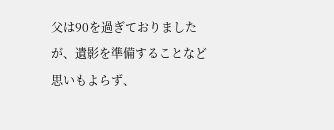父は90を過ぎておりましたが、遺影を準備することなど思いもよらず、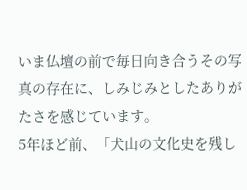いま仏壇の前で毎日向き合うその写真の存在に、しみじみとしたありがたさを感じています。
5年ほど前、「犬山の文化史を残し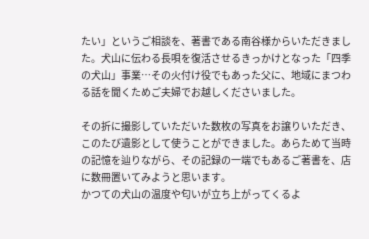たい」というご相談を、著書である南谷様からいただきました。犬山に伝わる長唄を復活させるきっかけとなった「四季の犬山」事業…その火付け役でもあった父に、地域にまつわる話を聞くためご夫婦でお越しくださいました。

その折に撮影していただいた数枚の写真をお譲りいただき、このたび遺影として使うことができました。あらためて当時の記憶を辿りながら、その記録の一端でもあるご著書を、店に数冊置いてみようと思います。
かつての犬山の温度や匂いが立ち上がってくるよ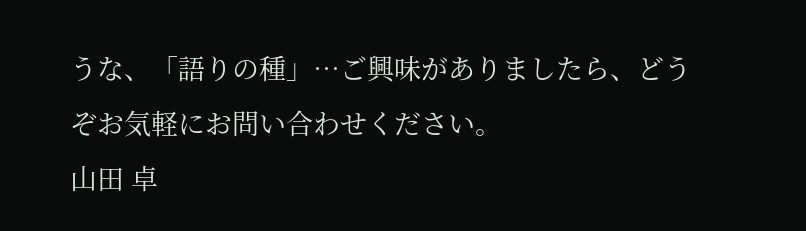うな、「語りの種」…ご興味がありましたら、どうぞお気軽にお問い合わせください。
山田 卓